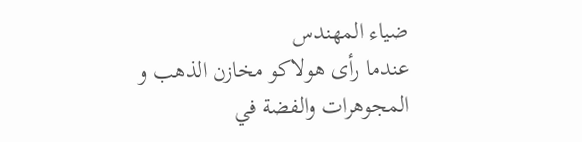ضياء المهندس
عندما رأى هولاكو مخازن الذهب و المجوهرات والفضة في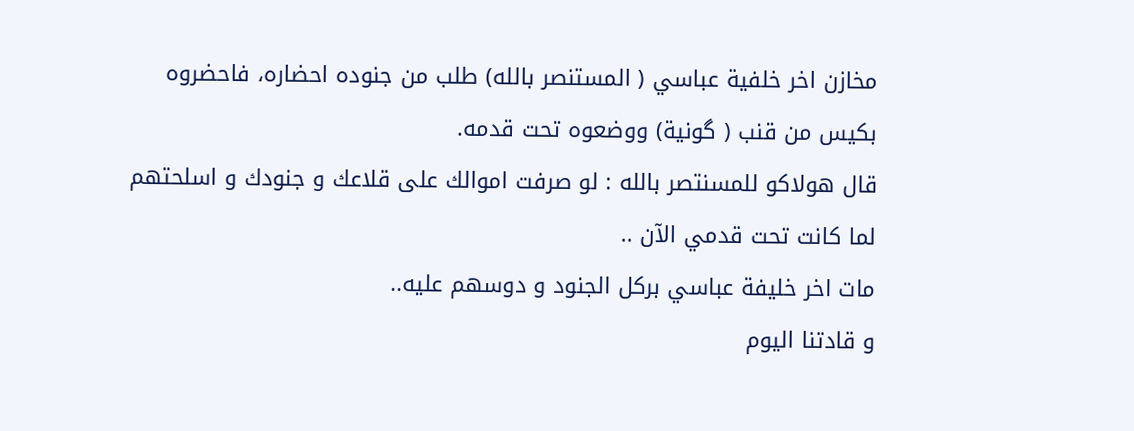مخازن اخر خلفية عباسي ( المستنصر بالله) طلب من جنوده احضاره، فاحضروه بكيس من قنب ( گونية) ووضعوه تحت قدمه.
قال هولاكو للمسنتصر بالله : لو صرفت اموالك على قلاعك و جنودك و اسلحتهم لما كانت تحت قدمي الآن ..
مات اخر خليفة عباسي بركل الجنود و دوسهم عليه..
و قادتنا اليوم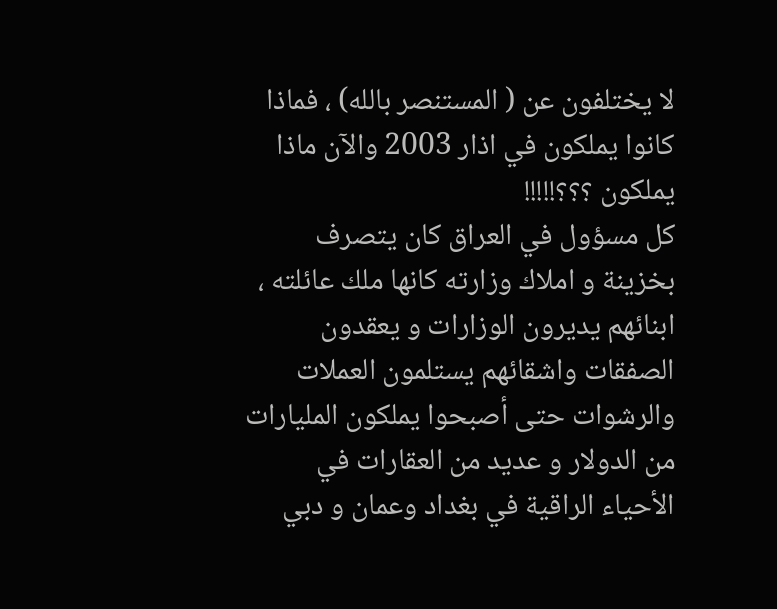لا يختلفون عن ( المستنصر بالله) ، فماذا كانوا يملكون في اذار 2003 والآن ماذا يملكون ؟؟؟!!!!!
كل مسؤول في العراق كان يتصرف بخزينة و املاك وزارته كانها ملك عائلته ، ابنائهم يديرون الوزارات و يعقدون الصفقات واشقائهم يستلمون العملات والرشوات حتى أصبحوا يملكون المليارات من الدولار و عديد من العقارات في الأحياء الراقية في بغداد وعمان و دبي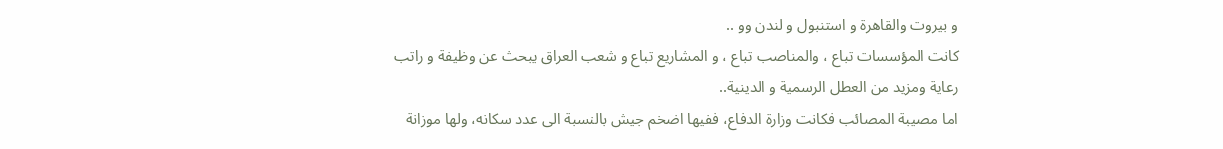و بيروت والقاهرة و استنبول و لندن وو ..
كانت المؤسسات تباع ، والمناصب تباع ، و المشاريع تباع و شعب العراق يبحث عن وظيفة و راتب رعاية ومزيد من العطل الرسمية و الدينية..
اما مصيبة المصائب فكانت وزارة الدفاع، ففيها اضخم جيش بالنسبة الى عدد سكانه، ولها موزانة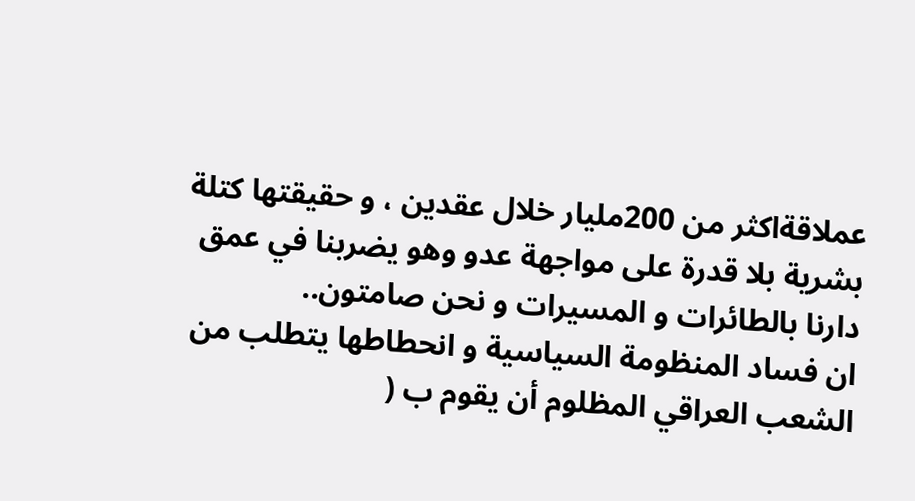عملاقةاكثر من 200مليار خلال عقدين ، و حقيقتها كتلة بشرية بلا قدرة على مواجهة عدو وهو يضربنا في عمق دارنا بالطائرات و المسيرات و نحن صامتون..
ان فساد المنظومة السياسية و انحطاطها يتطلب من الشعب العراقي المظلوم أن يقوم ب (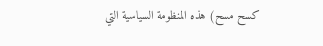كسح مسح) هذه المنظومة السياسية التي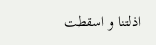اذلتنا و اسقطت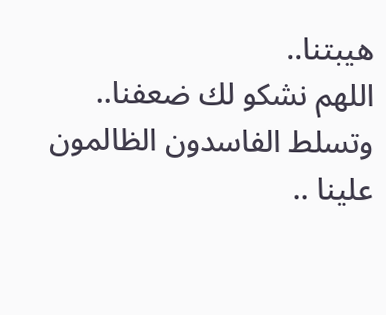هيبتنا..
اللهم نشكو لك ضعفنا..
وتسلط الفاسدون الظالمون علينا ..